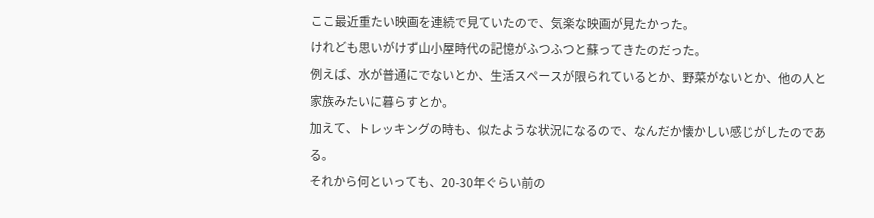ここ最近重たい映画を連続で見ていたので、気楽な映画が見たかった。
けれども思いがけず山小屋時代の記憶がふつふつと蘇ってきたのだった。
例えば、水が普通にでないとか、生活スペースが限られているとか、野菜がないとか、他の人と家族みたいに暮らすとか。
加えて、トレッキングの時も、似たような状況になるので、なんだか懐かしい感じがしたのである。
それから何といっても、20-30年ぐらい前の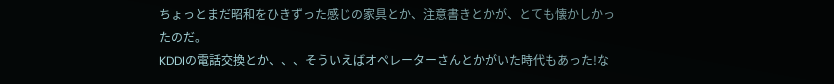ちょっとまだ昭和をひきずった感じの家具とか、注意書きとかが、とても懐かしかったのだ。
KDDIの電話交換とか、、、そういえばオペレーターさんとかがいた時代もあった!な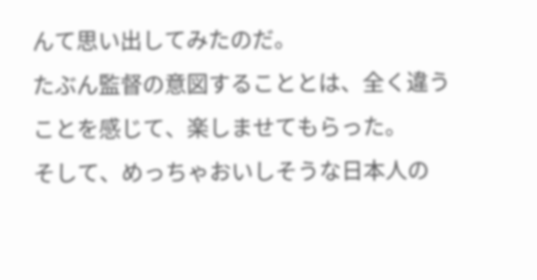んて思い出してみたのだ。
たぶん監督の意図することとは、全く違うことを感じて、楽しませてもらった。
そして、めっちゃおいしそうな日本人の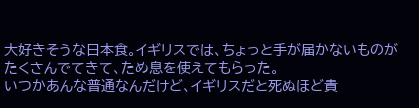大好きそうな日本食。イギリスでは、ちょっと手が届かないものがたくさんでてきて、ため息を使えてもらった。
いつかあんな普通なんだけど、イギリスだと死ぬほど貴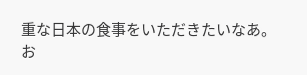重な日本の食事をいただきたいなあ。
お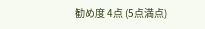勧め度 4点 (5点満点)